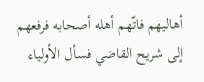أهاليهم فاتّهم أهله أصحابه فرفعهم إلى شريح القاضي فسأل الأولياء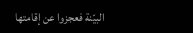البيّنة فعجزوا عن إقامتها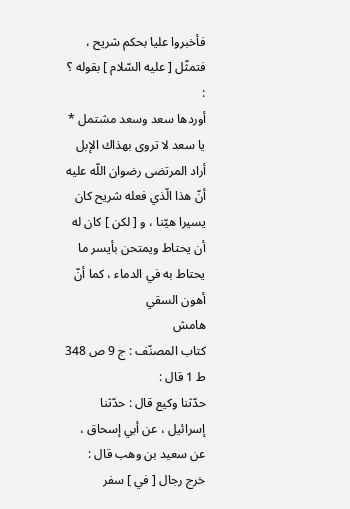فأخبروا عليا بحكم شريح ، فتمثّل [ عليه السّلام ] بقوله ؟ :
أوردها سعد وسعد مشتمل * يا سعد لا تروى بهذاك الإبل
أراد المرتضى رضوان اللّه عليه أنّ هذا الّذي فعله شريح كان يسيرا هيّنا ، و [ لكن ] كان له أن يحتاط ويمتحن بأيسر ما يحتاط به في الدماء ، كما أنّ أهون السقي
هامش
كتاب المصنّف : ج 9 ص 348 ط 1 قال :
حدّثنا وكيع قال : حدّثنا إسرائيل ، عن أبي إسحاق ، عن سعيد بن وهب قال :
خرج رجال [ في ] سفر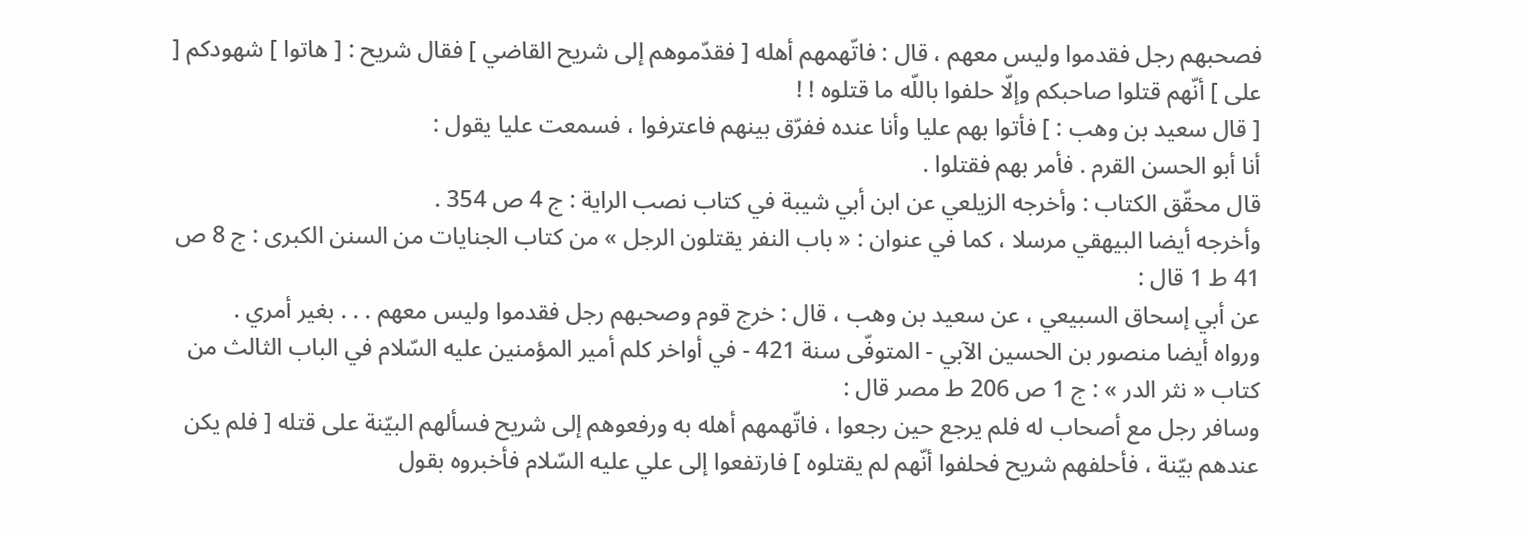فصحبهم رجل فقدموا وليس معهم ، قال : فاتّهمهم أهله [ فقدّموهم إلى شريح القاضي ] فقال شريح : [ هاتوا ] شهودكم [ على ] أنّهم قتلوا صاحبكم وإلّا حلفوا باللّه ما قتلوه ! !
[ قال سعيد بن وهب : ] فأتوا بهم عليا وأنا عنده ففرّق بينهم فاعترفوا ، فسمعت عليا يقول :
أنا أبو الحسن القرم . فأمر بهم فقتلوا .
قال محقّق الكتاب : وأخرجه الزيلعي عن ابن أبي شيبة في كتاب نصب الراية : ج 4 ص 354 .
وأخرجه أيضا البيهقي مرسلا ، كما في عنوان : « باب النفر يقتلون الرجل » من كتاب الجنايات من السنن الكبرى : ج 8 ص 41 ط 1 قال :
عن أبي إسحاق السبيعي ، عن سعيد بن وهب ، قال : خرج قوم وصحبهم رجل فقدموا وليس معهم . . . بغير أمري .
ورواه أيضا منصور بن الحسين الآبي - المتوفّى سنة 421 - في أواخر كلم أمير المؤمنين عليه السّلام في الباب الثالث من كتاب « نثر الدر » : ج 1 ص 206 ط مصر قال :
وسافر رجل مع أصحاب له فلم يرجع حين رجعوا ، فاتّهمهم أهله به ورفعوهم إلى شريح فسألهم البيّنة على قتله [ فلم يكن عندهم بيّنة ، فأحلفهم شريح فحلفوا أنّهم لم يقتلوه ] فارتفعوا إلى علي عليه السّلام فأخبروه بقول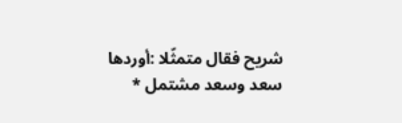شريح فقال متمثّلا :أوردها سعد وسعد مشتمل *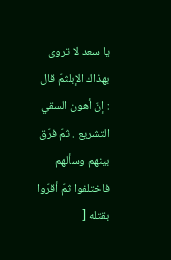يا سعد لا تروى بهذاك الإبلثمّ قال : إنّ أهون السقي التشريع . ثمّ فرّق بينهم وسألهم فاختلفوا ثمّ أقرّوا بقتله [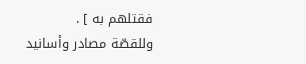فقتلهم به ] .
وللقصّة مصادر وأسانيد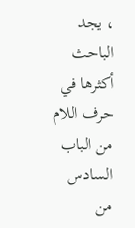، يجد الباحث أكثرها في حرف اللام من الباب السادس من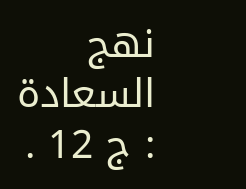نهج السعادة : ج 12 .